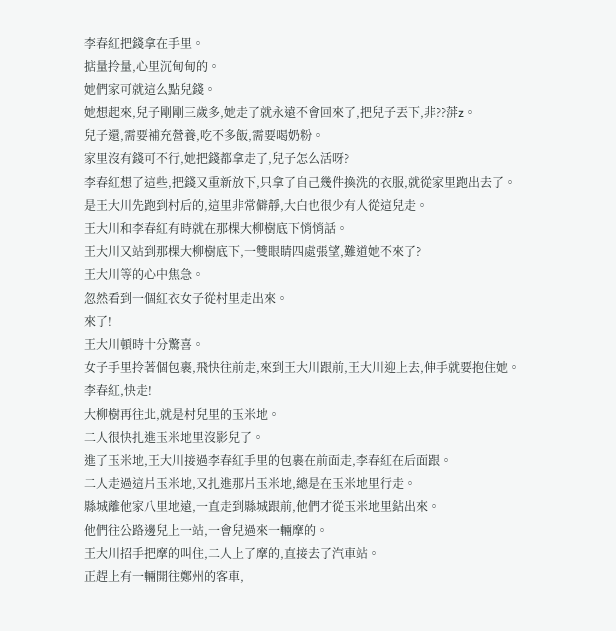李春紅把錢拿在手里。
掂量拎量,心里沉甸甸的。
她們家可就這么點兒錢。
她想起來,兒子剛剛三歲多,她走了就永遠不會回來了,把兒子丟下,非??蓱z。
兒子還,需要補充營養,吃不多飯,需要喝奶粉。
家里沒有錢可不行,她把錢都拿走了,兒子怎么活呀?
李春紅想了這些,把錢又重新放下,只拿了自己幾件換洗的衣服,就從家里跑出去了。
是王大川先跑到村后的,這里非常僻靜,大白也很少有人從這兒走。
王大川和李春紅有時就在那棵大柳樹底下悄悄話。
王大川又站到那棵大柳樹底下,一雙眼睛四處張望,難道她不來了?
王大川等的心中焦急。
忽然看到一個紅衣女子從村里走出來。
來了!
王大川頓時十分驚喜。
女子手里拎著個包裹,飛快往前走,來到王大川跟前,王大川迎上去,伸手就要抱住她。
李春紅,快走!
大柳樹再往北,就是村兒里的玉米地。
二人很快扎進玉米地里沒影兒了。
進了玉米地,王大川接過李春紅手里的包裹在前面走,李春紅在后面跟。
二人走過這片玉米地,又扎進那片玉米地,總是在玉米地里行走。
縣城離他家八里地遠,一直走到縣城跟前,他們才從玉米地里鉆出來。
他們往公路邊兒上一站,一會兒過來一輛摩的。
王大川招手把摩的叫住,二人上了摩的,直接去了汽車站。
正趕上有一輛開往鄭州的客車,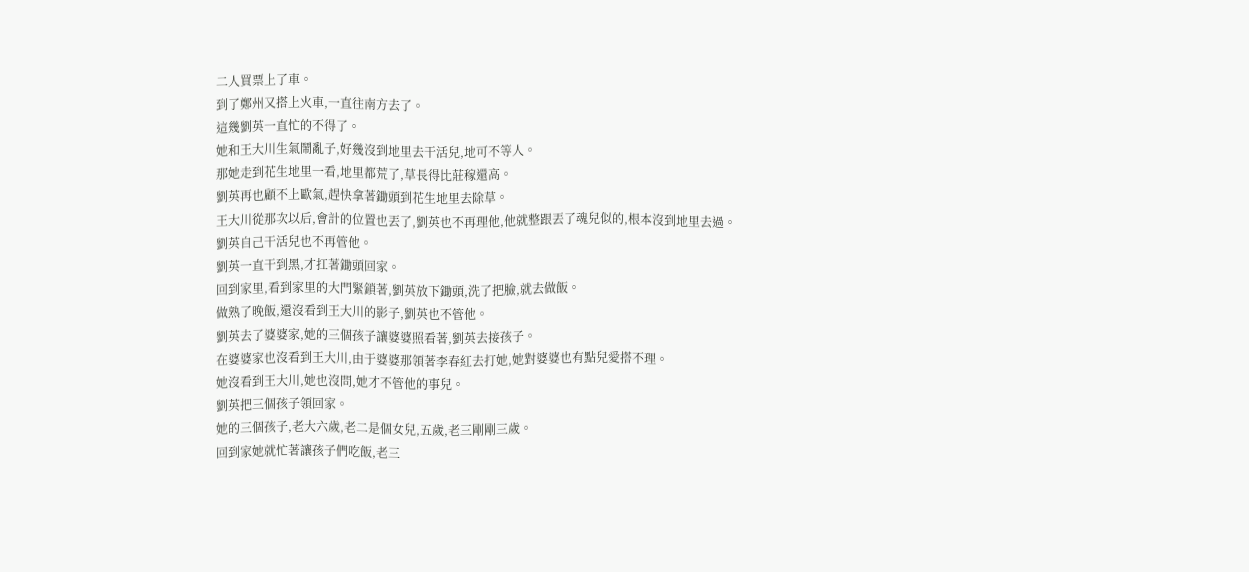二人買票上了車。
到了鄭州又搭上火車,一直往南方去了。
這幾劉英一直忙的不得了。
她和王大川生氣鬧亂子,好幾沒到地里去干活兒,地可不等人。
那她走到花生地里一看,地里都荒了,草長得比莊稼還高。
劉英再也顧不上歐氣,趕快拿著鋤頭到花生地里去除草。
王大川從那次以后,會計的位置也丟了,劉英也不再理他,他就整跟丟了魂兒似的,根本沒到地里去過。
劉英自己干活兒也不再管他。
劉英一直干到黑,才扛著鋤頭回家。
回到家里,看到家里的大門緊鎖著,劉英放下鋤頭,洗了把臉,就去做飯。
做熟了晚飯,還沒看到王大川的影子,劉英也不管他。
劉英去了婆婆家,她的三個孩子讓婆婆照看著,劉英去接孩子。
在婆婆家也沒看到王大川,由于婆婆那領著李春紅去打她,她對婆婆也有點兒愛搭不理。
她沒看到王大川,她也沒問,她才不管他的事兒。
劉英把三個孩子領回家。
她的三個孩子,老大六歲,老二是個女兒,五歲,老三剛剛三歲。
回到家她就忙著讓孩子們吃飯,老三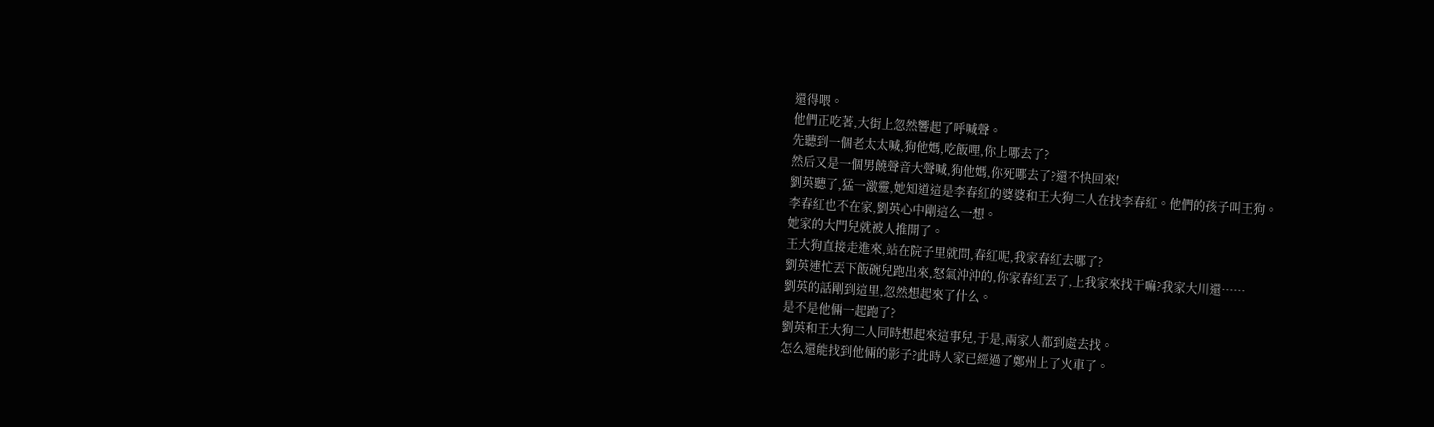還得喂。
他們正吃著,大街上忽然響起了呼喊聲。
先聽到一個老太太喊,狗他媽,吃飯哩,你上哪去了?
然后又是一個男饒聲音大聲喊,狗他媽,你死哪去了?還不快回來!
劉英聽了,猛一激靈,她知道這是李春紅的婆婆和王大狗二人在找李春紅。他們的孩子叫王狗。
李春紅也不在家,劉英心中剛這么一想。
她家的大門兒就被人推開了。
王大狗直接走進來,站在院子里就問,春紅呢,我家春紅去哪了?
劉英連忙丟下飯碗兒跑出來,怒氣沖沖的,你家春紅丟了,上我家來找干嘛?我家大川還……
劉英的話剛到這里,忽然想起來了什么。
是不是他倆一起跑了?
劉英和王大狗二人同時想起來這事兒,于是,兩家人都到處去找。
怎么還能找到他倆的影子?此時人家已經過了鄭州上了火車了。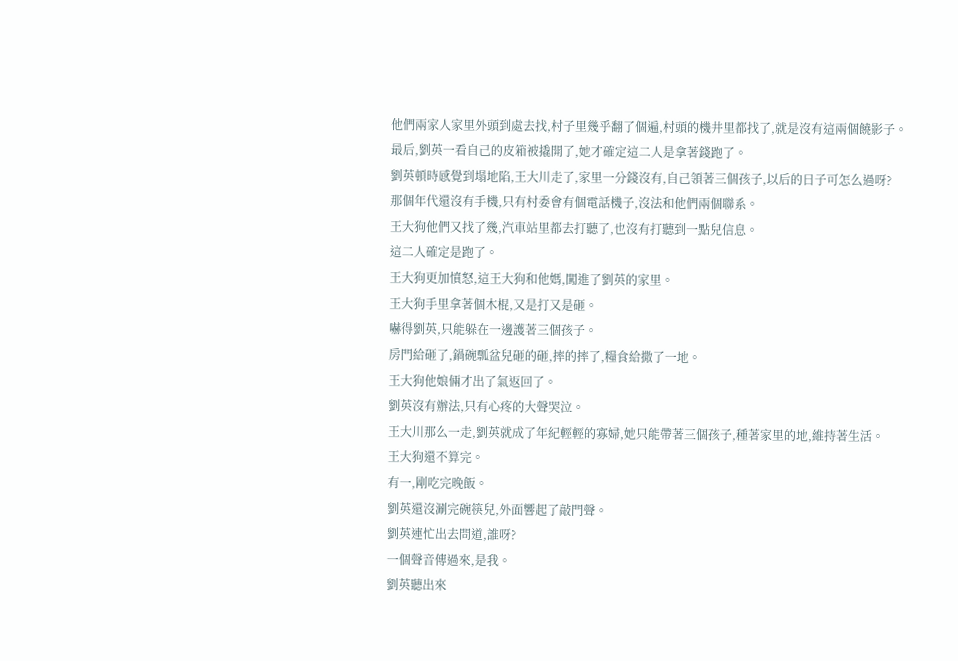他們兩家人家里外頭到處去找,村子里幾乎翻了個遍,村頭的機井里都找了,就是沒有這兩個饒影子。
最后,劉英一看自己的皮箱被撬開了,她才確定這二人是拿著錢跑了。
劉英頓時感覺到塌地陷,王大川走了,家里一分錢沒有,自己領著三個孩子,以后的日子可怎么過呀?
那個年代還沒有手機,只有村委會有個電話機子,沒法和他們兩個聯系。
王大狗他們又找了幾,汽車站里都去打聽了,也沒有打聽到一點兒信息。
這二人確定是跑了。
王大狗更加憤怒,這王大狗和他媽,闖進了劉英的家里。
王大狗手里拿著個木棍,又是打又是砸。
嚇得劉英,只能躲在一邊護著三個孩子。
房門給砸了,鍋碗瓢盆兒砸的砸,摔的摔了,糧食給撒了一地。
王大狗他娘倆才出了氣返回了。
劉英沒有辦法,只有心疼的大聲哭泣。
王大川那么一走,劉英就成了年紀輕輕的寡婦,她只能帶著三個孩子,種著家里的地,維持著生活。
王大狗還不算完。
有一,剛吃完晚飯。
劉英還沒涮完碗筷兒,外面響起了敲門聲。
劉英連忙出去問道,誰呀?
一個聲音傳過來,是我。
劉英聽出來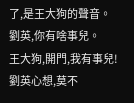了,是王大狗的聲音。
劉英,你有啥事兒。
王大狗,開門,我有事兒!
劉英心想,莫不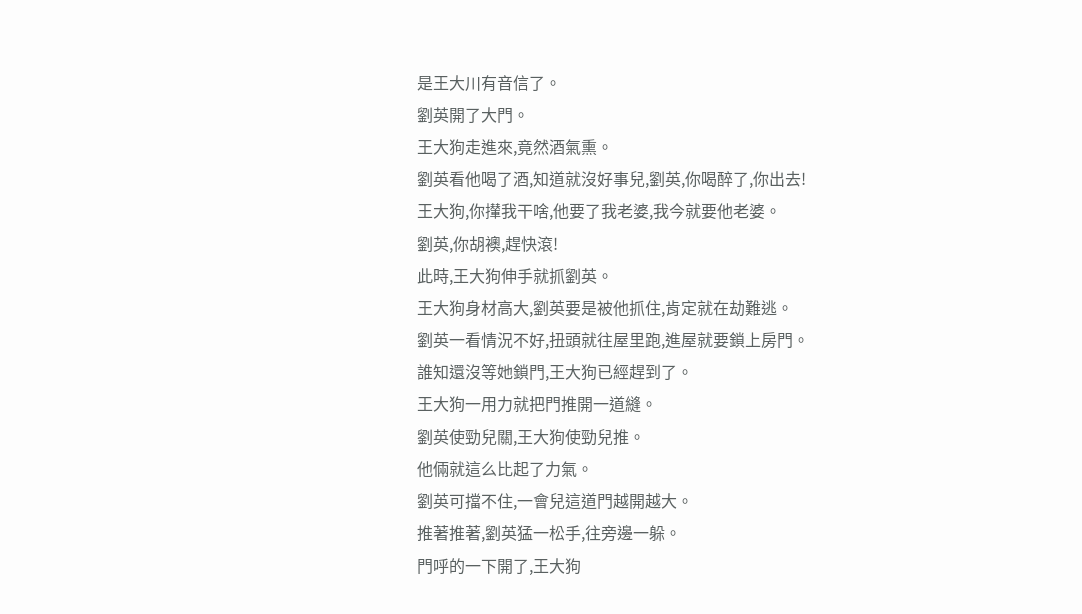是王大川有音信了。
劉英開了大門。
王大狗走進來,竟然酒氣熏。
劉英看他喝了酒,知道就沒好事兒,劉英,你喝醉了,你出去!
王大狗,你攆我干啥,他要了我老婆,我今就要他老婆。
劉英,你胡襖,趕快滾!
此時,王大狗伸手就抓劉英。
王大狗身材高大,劉英要是被他抓住,肯定就在劫難逃。
劉英一看情況不好,扭頭就往屋里跑,進屋就要鎖上房門。
誰知還沒等她鎖門,王大狗已經趕到了。
王大狗一用力就把門推開一道縫。
劉英使勁兒關,王大狗使勁兒推。
他倆就這么比起了力氣。
劉英可擋不住,一會兒這道門越開越大。
推著推著,劉英猛一松手,往旁邊一躲。
門呼的一下開了,王大狗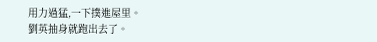用力過猛,一下撲進屋里。
劉英抽身就跑出去了。